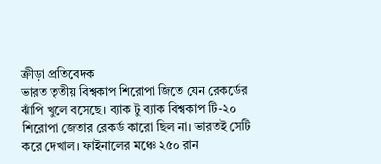ক্রীড়া প্রতিবেদক
ভারত তৃতীয় বিশ্বকাপ শিরোপা জিতে যেন রেকর্ডের ঝাঁপি খুলে বসেছে। ব্যাক টু ব্যাক বিশ্বকাপ টি-২০ শিরোপা জেতার রেকর্ড কারো ছিল না। ভারতই সেটি করে দেখাল। ফাইনালের মঞ্চে ২৫০ রান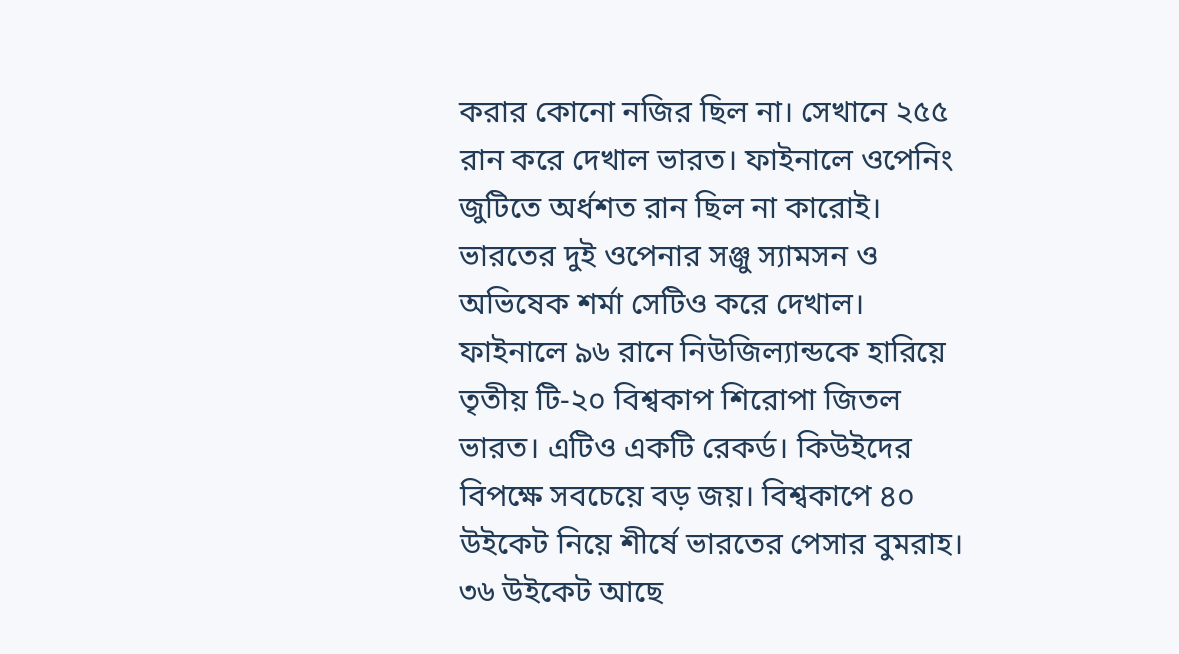করার কোনো নজির ছিল না। সেখানে ২৫৫ রান করে দেখাল ভারত। ফাইনালে ওপেনিং জুটিতে অর্ধশত রান ছিল না কারোই। ভারতের দুই ওপেনার সঞ্জু স্যামসন ও অভিষেক শর্মা সেটিও করে দেখাল। ফাইনালে ৯৬ রানে নিউজিল্যান্ডকে হারিয়ে তৃতীয় টি-২০ বিশ্বকাপ শিরোপা জিতল ভারত। এটিও একটি রেকর্ড। কিউইদের বিপক্ষে সবচেয়ে বড় জয়। বিশ্বকাপে ৪০ উইকেট নিয়ে শীর্ষে ভারতের পেসার বুমরাহ। ৩৬ উইকেট আছে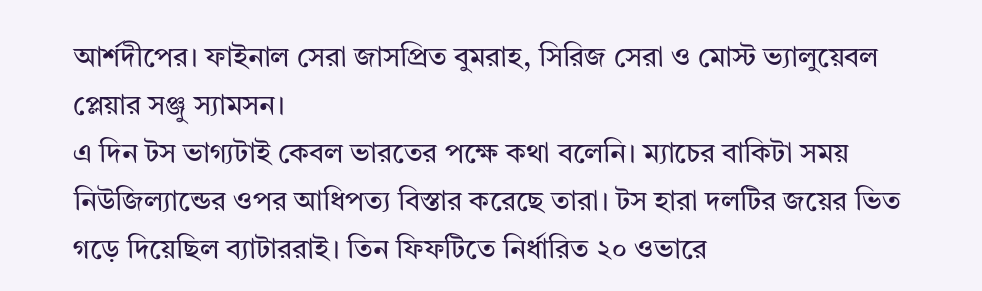আর্শদীপের। ফাইনাল সেরা জাসপ্রিত বুমরাহ, সিরিজ সেরা ও মোস্ট ভ্যালুয়েবল প্লেয়ার সঞ্জু স্যামসন।
এ দিন টস ভাগ্যটাই কেবল ভারতের পক্ষে কথা বলেনি। ম্যাচের বাকিটা সময় নিউজিল্যান্ডের ওপর আধিপত্য বিস্তার করেছে তারা। টস হারা দলটির জয়ের ভিত গড়ে দিয়েছিল ব্যাটাররাই। তিন ফিফটিতে নির্ধারিত ২০ ওভারে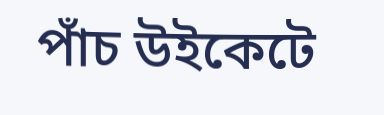পাঁচ উইকেটে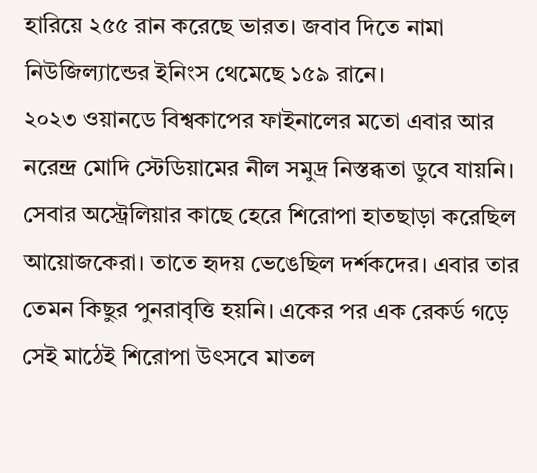হারিয়ে ২৫৫ রান করেছে ভারত। জবাব দিতে নামা নিউজিল্যান্ডের ইনিংস থেমেছে ১৫৯ রানে।
২০২৩ ওয়ানডে বিশ্বকাপের ফাইনালের মতো এবার আর নরেন্দ্র মোদি স্টেডিয়ামের নীল সমুদ্র নিস্তব্ধতা ডুবে যায়নি। সেবার অস্ট্রেলিয়ার কাছে হেরে শিরোপা হাতছাড়া করেছিল আয়োজকেরা। তাতে হৃদয় ভেঙেছিল দর্শকদের। এবার তার তেমন কিছুর পুনরাবৃত্তি হয়নি। একের পর এক রেকর্ড গড়ে সেই মাঠেই শিরোপা উৎসবে মাতল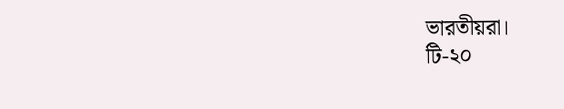ভারতীয়রা।
টি-২০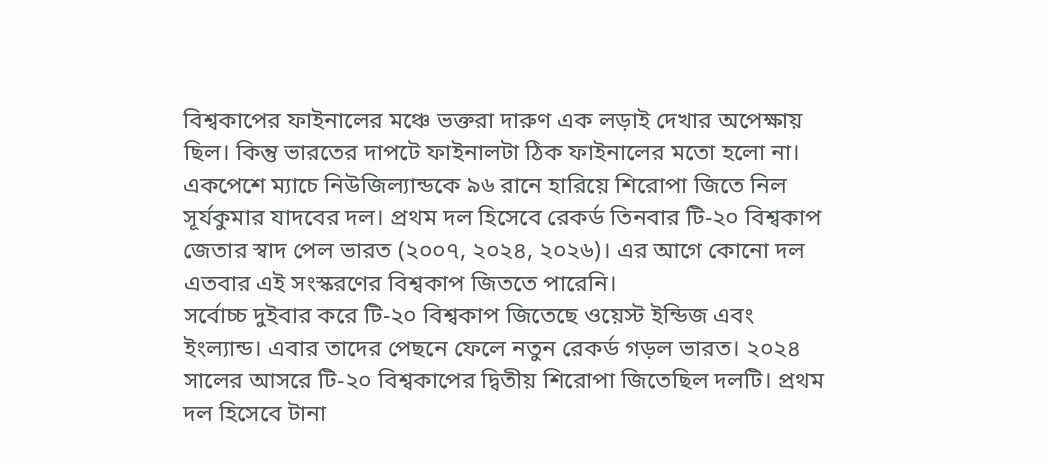বিশ্বকাপের ফাইনালের মঞ্চে ভক্তরা দারুণ এক লড়াই দেখার অপেক্ষায় ছিল। কিন্তু ভারতের দাপটে ফাইনালটা ঠিক ফাইনালের মতো হলো না। একপেশে ম্যাচে নিউজিল্যান্ডকে ৯৬ রানে হারিয়ে শিরোপা জিতে নিল সূর্যকুমার যাদবের দল। প্রথম দল হিসেবে রেকর্ড তিনবার টি-২০ বিশ্বকাপ জেতার স্বাদ পেল ভারত (২০০৭, ২০২৪, ২০২৬)। এর আগে কোনো দল এতবার এই সংস্করণের বিশ্বকাপ জিততে পারেনি।
সর্বোচ্চ দুইবার করে টি-২০ বিশ্বকাপ জিতেছে ওয়েস্ট ইন্ডিজ এবং ইংল্যান্ড। এবার তাদের পেছনে ফেলে নতুন রেকর্ড গড়ল ভারত। ২০২৪ সালের আসরে টি-২০ বিশ্বকাপের দ্বিতীয় শিরোপা জিতেছিল দলটি। প্রথম দল হিসেবে টানা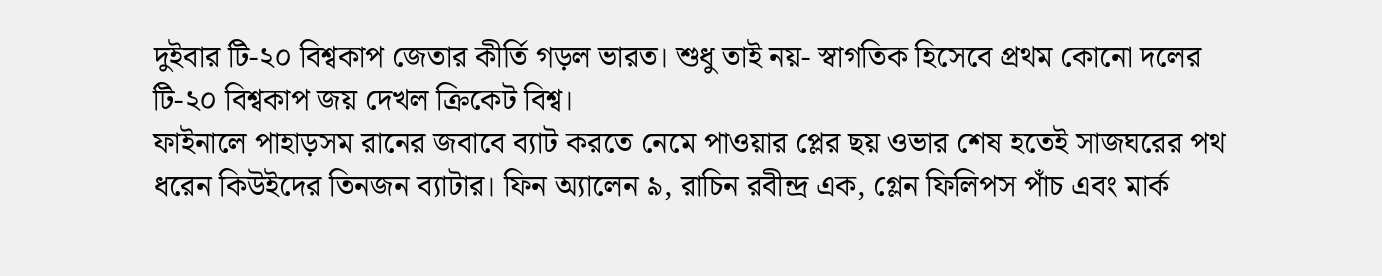দুইবার টি-২০ বিশ্বকাপ জেতার কীর্তি গড়ল ভারত। শুধু তাই নয়- স্বাগতিক হিসেবে প্রথম কোনো দলের টি-২০ বিশ্বকাপ জয় দেখল ক্রিকেট বিশ্ব।
ফাইনালে পাহাড়সম রানের জবাবে ব্যাট করতে নেমে পাওয়ার প্লের ছয় ওভার শেষ হতেই সাজঘরের পথ ধরেন কিউইদের তিনজন ব্যাটার। ফিন অ্যালেন ৯, রাচিন রবীন্দ্র এক, গ্লেন ফিলিপস পাঁচ এবং মার্ক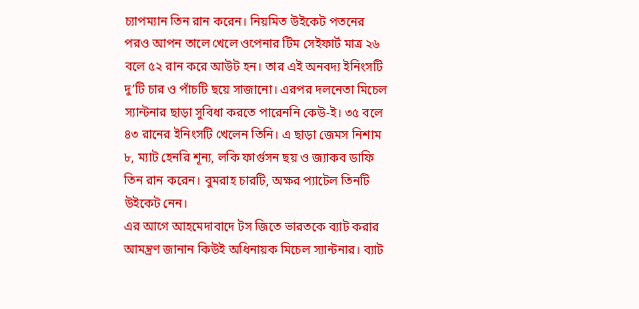চ্যাপম্যান তিন রান করেন। নিয়মিত উইকেট পতনের পরও আপন তালে খেলে ওপেনার টিম সেইফার্ট মাত্র ২৬ বলে ৫২ রান করে আউট হন। তার এই অনবদ্য ইনিংসটি দু’টি চার ও পাঁচটি ছয়ে সাজানো। এরপর দলনেতা মিচেল স্যান্টনার ছাড়া সুবিধা করতে পারেননি কেউ-ই। ৩৫ বলে ৪৩ রানের ইনিংসটি খেলেন তিনি। এ ছাড়া জেমস নিশাম ৮, ম্যাট হেনরি শূন্য, লকি ফার্গুসন ছয় ও জ্যাকব ডাফি তিন রান করেন। বুমরাহ চারটি, অক্ষর প্যাটেল তিনটি উইকেট নেন।
এর আগে আহমেদাবাদে টস জিতে ভারতকে ব্যাট করার আমন্ত্রণ জানান কিউই অধিনায়ক মিচেল স্যান্টনার। ব্যাট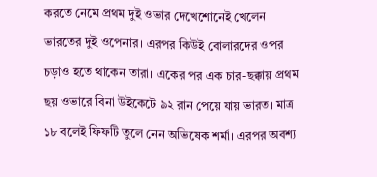করতে নেমে প্রথম দুই ওভার দেখেশোনেই খেলেন ভারতের দুই ওপেনার। এরপর কিউই বোলারদের ওপর চড়াও হতে থাকেন তারা। একের পর এক চার-ছক্কায় প্রথম ছয় ওভারে বিনা উইকেটে ৯২ রান পেয়ে যায় ভারত। মাত্র ১৮ বলেই ফিফটি তুলে নেন অভিষেক শর্মা। এরপর অবশ্য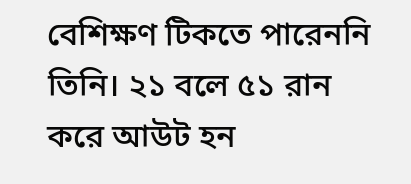বেশিক্ষণ টিকতে পারেননি তিনি। ২১ বলে ৫১ রান করে আউট হন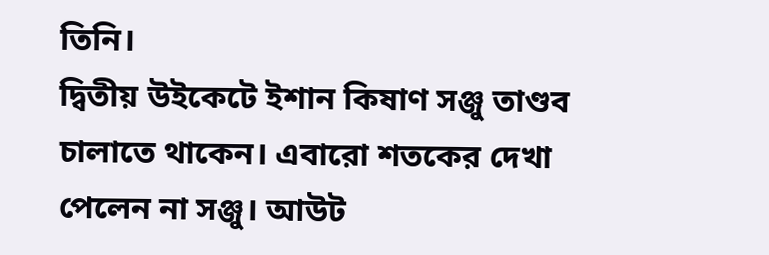তিনি।
দ্বিতীয় উইকেটে ইশান কিষাণ সঞ্জু তাণ্ডব চালাতে থাকেন। এবারো শতকের দেখা পেলেন না সঞ্জু। আউট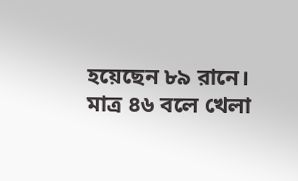হয়েছেন ৮৯ রানে। মাত্র ৪৬ বলে খেলা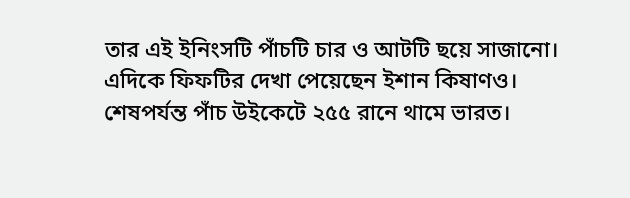তার এই ইনিংসটি পাঁচটি চার ও আটটি ছয়ে সাজানো।
এদিকে ফিফটির দেখা পেয়েছেন ইশান কিষাণও। শেষপর্যন্ত পাঁচ উইকেটে ২৫৫ রানে থামে ভারত।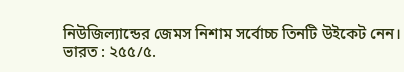নিউজিল্যান্ডের জেমস নিশাম সর্বোচ্চ তিনটি উইকেট নেন।
ভারত : ২৫৫/৫.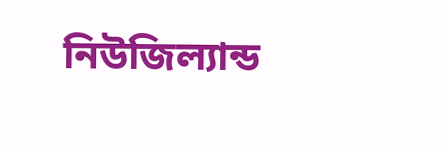নিউজিল্যান্ড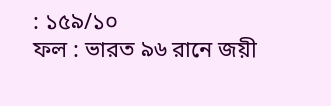: ১৫৯/১০
ফল : ভারত ৯৬ রানে জয়ী